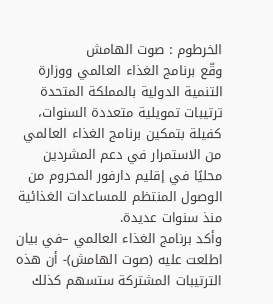الخرطوم : صوت الهامش
وقّع برنامج الغذاء العالمي ووزارة التنمية الدولية بالمملكة المتحدة ترتيبات تمويلية متعددة السنوات، كفيلة بتمكين برنامج الغذاء العالمي من الاستمرار في دعم المشردين محليًا في إقليم دارفور المحروم من الوصول المنتظم للمساعدات الغذائية منذ سنوات عديدة.
وأكد برنامج الغذاء العالمي –في بيان اطلعت عليه (صوت الهامش)- أن هذه الترتيبات المشتركة ستسهم كذلك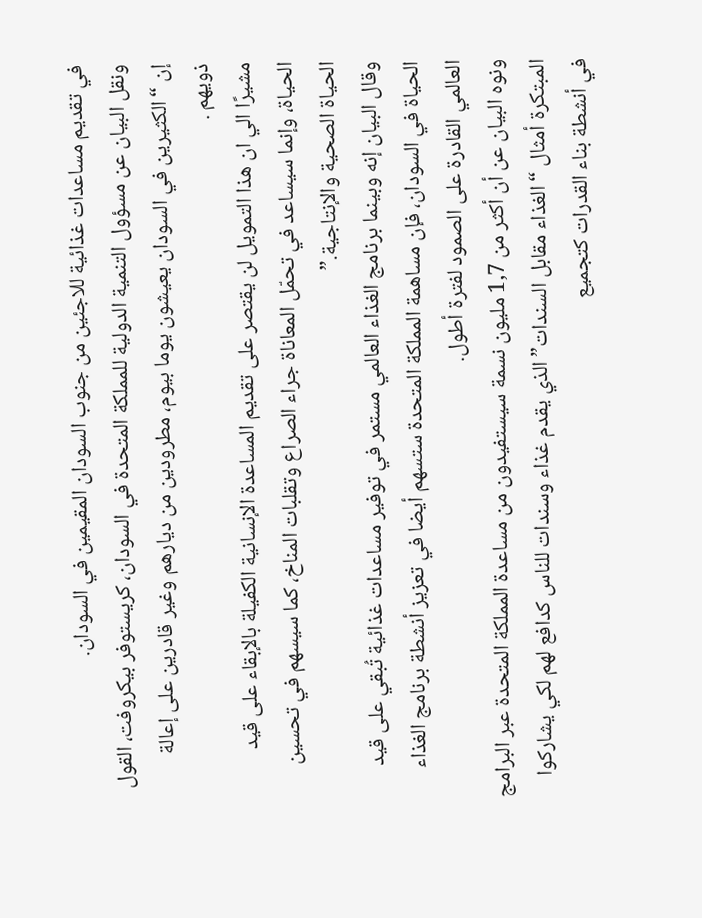في تقديم مساعدات غذائية للاجئين من جنوب السودان المقيمين في السودان.
ونقل البيان عن مسؤول التنمية الدولية للمملكة المتحدة في السودان، كريستوفر بيكروفت، القول إن “الكثيرين في السودان يعيشون يوما بيوم، مطرودين من ديارهم وغير قادرين على إعالة ذويهم .
مشيرًا الي ان هذا التمويل لن يقتصر على تقديم المساعدة الإنسانية الكفيلة بالإبقاء على قيد الحياة، وإنما سيساعد في تحمّل المعاناة جراء الصراع وتقلبات المناخ، كما سيسهم في تحسين الحياة الصحية والإنتاجية.”
وقال البيان إنه وبينما برنامج الغذاء العالمي مستمر في توفير مساعدات غذائية تُبقي على قيد الحياة في السودان، فإن مساهمة المملكة المتحدة ستسهم أيضا في تعزيز أنشطة برنامج الغذاء العالمي القادرة على الصمود لفترة أطول.
ونوه البيان عن أن أكثر من 1,7 مليون نسمة سيستفيدون من مساعدة المملكة المتحدة عبر البرامج المبتكرة أمثال “الغذاء مقابل السندات” الذي يقدم غذاء وسندات للناس كدافع لهم لكي يشاركوا في أنشطة بناء القدرات كتجميع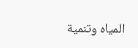المياه وتنمية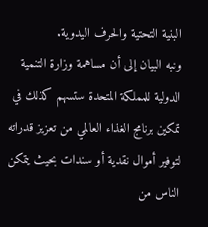البنية التحتية والحرف اليدوية.
ونبه البيان إلى أن مساهمة وزارة التنمية الدولية للمملكة المتحدة ستسهم كذلك في تمكين برنامج الغذاء العالمي من تعزيز قدراته لتوفير أموال نقدية أو سندات بحيث يتمكن الناس من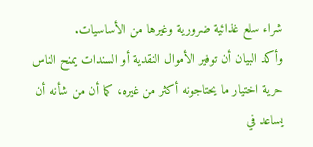شراء سلع غذائية ضرورية وغيرها من الأساسيات.
وأكد البيان أن توفير الأموال النقدية أو السندات يمنح الناس حرية اختيار ما يحتاجونه أكثر من غيره، كما أن من شأنه أن يساعد في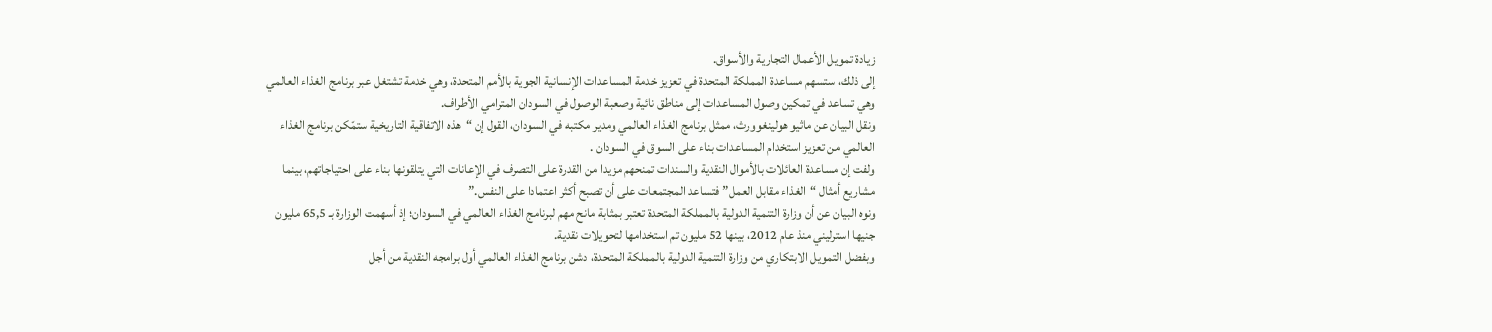زيادة تمويل الأعمال التجارية والأسواق.
إلى ذلك، ستسهم مساعدة المملكة المتحدة في تعزيز خدمة المساعدات الإنسانية الجوية بالأمم المتحدة، وهي خدمة تشتغل عبر برنامج الغذاء العالمي وهي تساعد في تمكين وصول المساعدات إلى مناطق نائية وصعبة الوصول في السودان المترامي الأطراف.
ونقل البيان عن ماثيو هولينغوورث، ممثل برنامج الغذاء العالمي ومدير مكتبه في السودان، القول إن “هذه الاتفاقية التاريخية ستمّكن برنامج الغذاء العالمي من تعزيز استخدام المساعدات بناء على السوق في السودان .
ولفت إن مساعدة العائلات بالأموال النقدية والسندات تمنحهم مزيدا من القدرة على التصرف في الإعانات التي يتلقونها بناء على احتياجاتهم، بينما مشاريع أمثال “الغذاء مقابل العمل” فتساعد المجتمعات على أن تصبح أكثر اعتمادا على النفس.”
ونوه البيان عن أن وزارة التنمية الدولية بالمملكة المتحدة تعتبر بمثابة مانح مهم لبرنامج الغذاء العالمي في السودان؛ إذ أسهمت الوزارة بـ 65,5 مليون جنيها استرليني منذ عام 2012، بينها 52 مليون تم استخدامها لتحويلات نقدية.
وبفضل التمويل الابتكاري من وزارة التنمية الدولية بالمملكة المتحدة، دشن برنامج الغذاء العالمي أول برامجه النقدية من أجل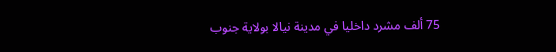75 ألف مشرد داخليا في مدينة نيالا بولاية جنوب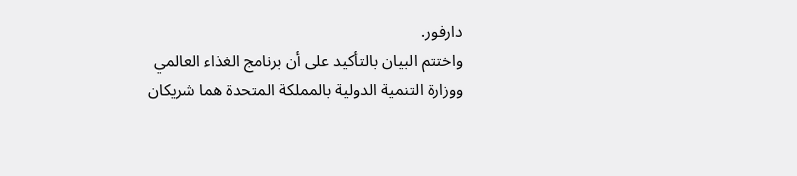دارفور.
واختتم البيان بالتأكيد على أن برنامج الغذاء العالمي ووزارة التنمية الدولية بالمملكة المتحدة هما شريكان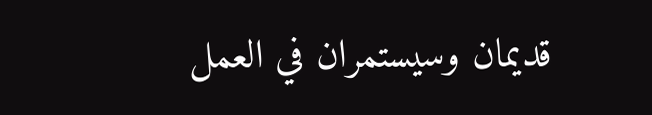قديمان وسيستمران في العمل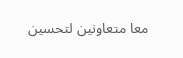معا متعاونين لتحسين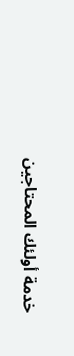خدمة أولئك المحتاجين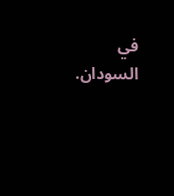في السودان.